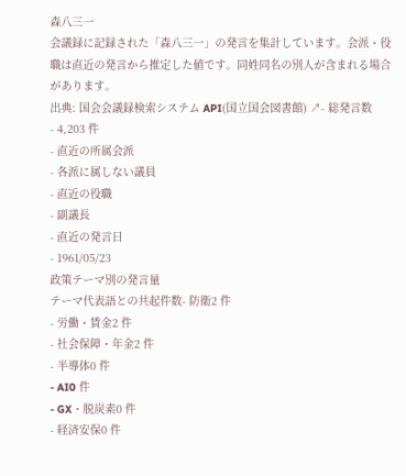森八三一
会議録に記録された「森八三一」の発言を集計しています。会派・役職は直近の発言から推定した値です。同姓同名の別人が含まれる場合があります。
出典: 国会会議録検索システム API(国立国会図書館) ↗- 総発言数
- 4,203 件
- 直近の所属会派
- 各派に属しない議員
- 直近の役職
- 副議長
- 直近の発言日
- 1961/05/23
政策テーマ別の発言量
テーマ代表語との共起件数- 防衛2 件
- 労働・賃金2 件
- 社会保障・年金2 件
- 半導体0 件
- AI0 件
- GX・脱炭素0 件
- 経済安保0 件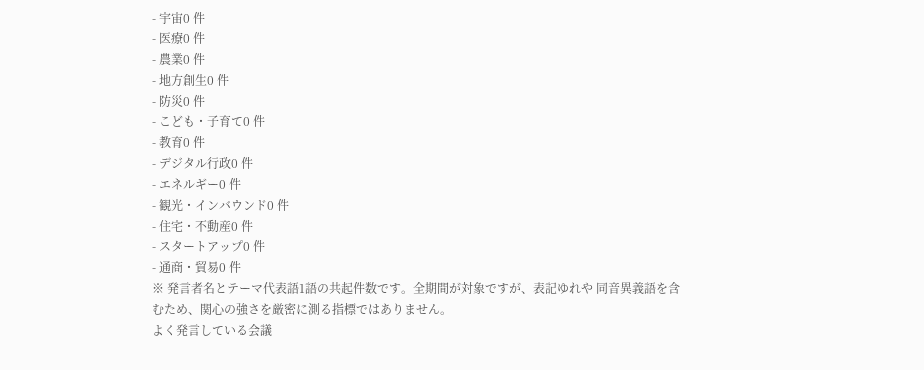- 宇宙0 件
- 医療0 件
- 農業0 件
- 地方創生0 件
- 防災0 件
- こども・子育て0 件
- 教育0 件
- デジタル行政0 件
- エネルギー0 件
- 観光・インバウンド0 件
- 住宅・不動産0 件
- スタートアップ0 件
- 通商・貿易0 件
※ 発言者名とテーマ代表語1語の共起件数です。全期間が対象ですが、表記ゆれや 同音異義語を含むため、関心の強さを厳密に測る指標ではありません。
よく発言している会議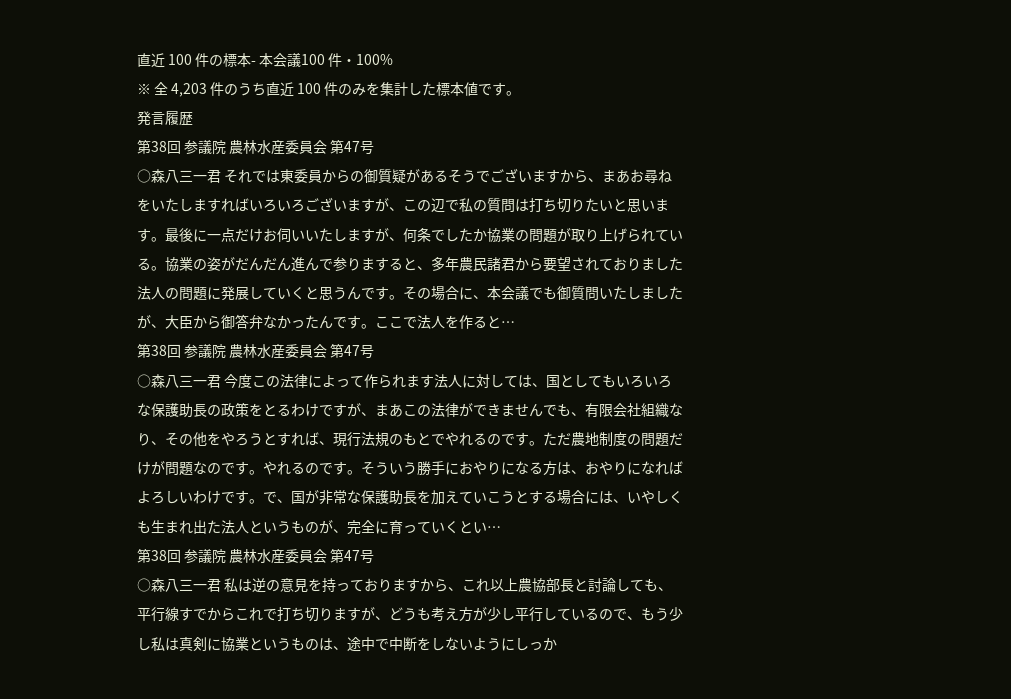直近 100 件の標本- 本会議100 件・100%
※ 全 4,203 件のうち直近 100 件のみを集計した標本値です。
発言履歴
第38回 参議院 農林水産委員会 第47号
○森八三一君 それでは東委員からの御質疑があるそうでございますから、まあお尋ねをいたしますればいろいろございますが、この辺で私の質問は打ち切りたいと思います。最後に一点だけお伺いいたしますが、何条でしたか協業の問題が取り上げられている。協業の姿がだんだん進んで参りますると、多年農民諸君から要望されておりました法人の問題に発展していくと思うんです。その場合に、本会議でも御質問いたしましたが、大臣から御答弁なかったんです。ここで法人を作ると…
第38回 参議院 農林水産委員会 第47号
○森八三一君 今度この法律によって作られます法人に対しては、国としてもいろいろな保護助長の政策をとるわけですが、まあこの法律ができませんでも、有限会社組織なり、その他をやろうとすれば、現行法規のもとでやれるのです。ただ農地制度の問題だけが問題なのです。やれるのです。そういう勝手におやりになる方は、おやりになればよろしいわけです。で、国が非常な保護助長を加えていこうとする場合には、いやしくも生まれ出た法人というものが、完全に育っていくとい…
第38回 参議院 農林水産委員会 第47号
○森八三一君 私は逆の意見を持っておりますから、これ以上農協部長と討論しても、平行線すでからこれで打ち切りますが、どうも考え方が少し平行しているので、もう少し私は真剣に協業というものは、途中で中断をしないようにしっか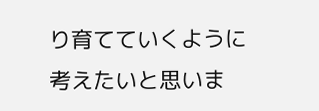り育てていくように考えたいと思いま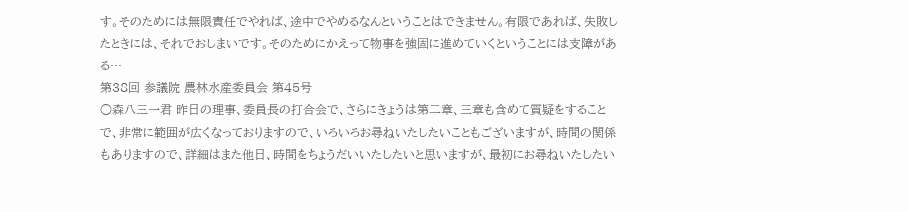す。そのためには無限責任でやれば、途中でやめるなんということはできません。有限であれば、失敗したときには、それでおしまいです。そのためにかえって物事を強固に進めていくということには支障がある…
第38回 参議院 農林水産委員会 第45号
○森八三一君 昨日の理事、委員長の打合会で、さらにきょうは第二章、三章も含めて質疑をすることで、非常に範囲が広くなっておりますので、いろいろお尋ねいたしたいこともございますが、時間の関係もありますので、詳細はまた他日、時間をちょうだいいたしたいと思いますが、最初にお尋ねいたしたい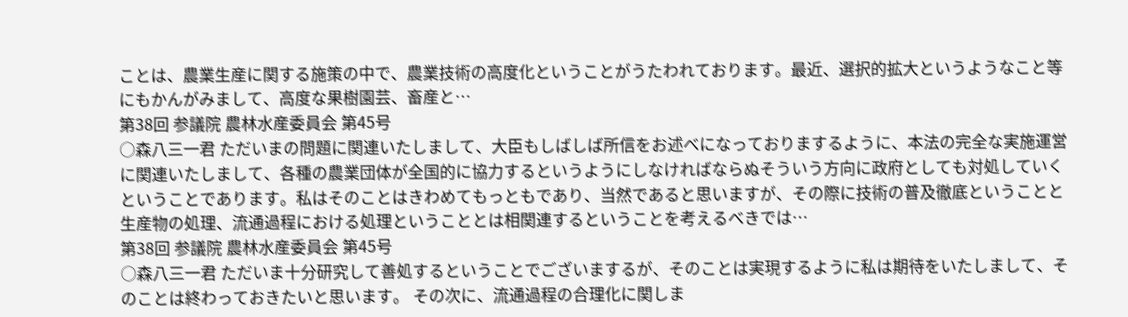ことは、農業生産に関する施策の中で、農業技術の高度化ということがうたわれております。最近、選択的拡大というようなこと等にもかんがみまして、高度な果樹園芸、畜産と…
第38回 参議院 農林水産委員会 第45号
○森八三一君 ただいまの問題に関連いたしまして、大臣もしばしば所信をお述べになっておりまするように、本法の完全な実施運営に関連いたしまして、各種の農業団体が全国的に協力するというようにしなければならぬそういう方向に政府としても対処していくということであります。私はそのことはきわめてもっともであり、当然であると思いますが、その際に技術の普及徹底ということと生産物の処理、流通過程における処理ということとは相関連するということを考えるべきでは…
第38回 参議院 農林水産委員会 第45号
○森八三一君 ただいま十分研究して善処するということでございまするが、そのことは実現するように私は期待をいたしまして、そのことは終わっておきたいと思います。 その次に、流通過程の合理化に関しま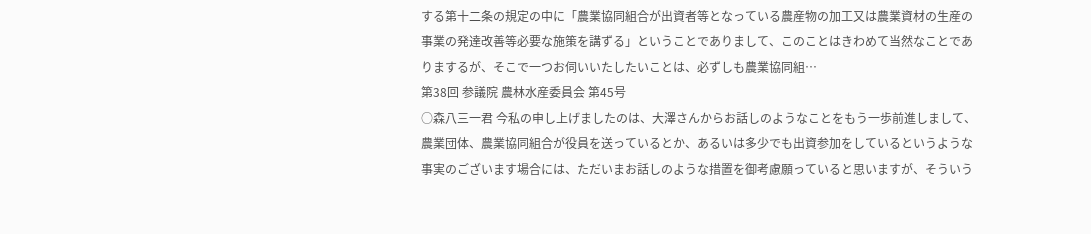する第十二条の規定の中に「農業協同組合が出資者等となっている農産物の加工又は農業資材の生産の事業の発達改善等必要な施策を講ずる」ということでありまして、このことはきわめて当然なことでありまするが、そこで一つお伺いいたしたいことは、必ずしも農業協同組…
第38回 参議院 農林水産委員会 第45号
○森八三一君 今私の申し上げましたのは、大澤さんからお話しのようなことをもう一歩前進しまして、農業団体、農業協同組合が役員を送っているとか、あるいは多少でも出資参加をしているというような事実のございます場合には、ただいまお話しのような措置を御考慮願っていると思いますが、そういう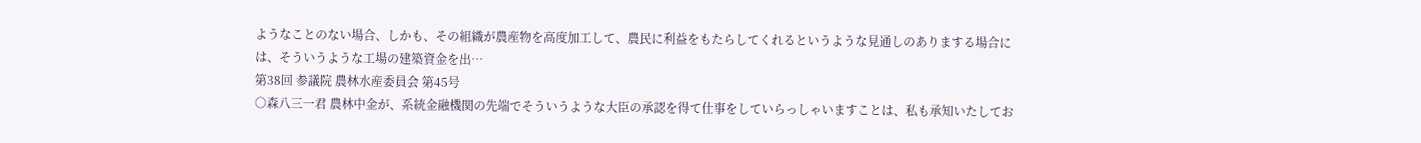ようなことのない場合、しかも、その組織が農産物を高度加工して、農民に利益をもたらしてくれるというような見通しのありまする場合には、そういうような工場の建築資金を出…
第38回 参議院 農林水産委員会 第45号
○森八三一君 農林中金が、系統金融機関の先端でそういうような大臣の承認を得て仕事をしていらっしゃいますことは、私も承知いたしてお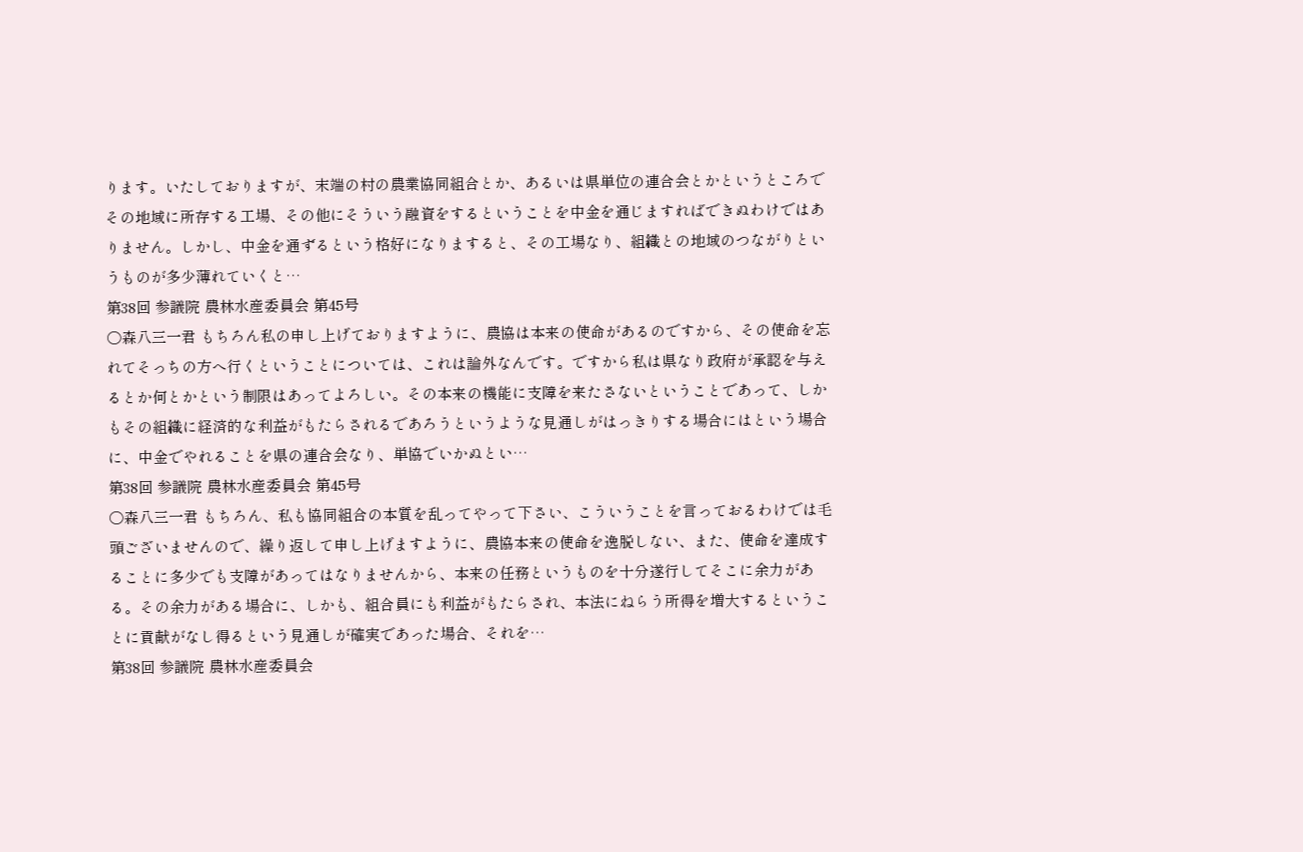ります。いたしておりますが、末端の村の農業協同組合とか、あるいは県単位の連合会とかというところでその地域に所存する工場、その他にそういう融資をするということを中金を通じますればできぬわけではありません。しかし、中金を通ずるという格好になりますると、その工場なり、組織との地域のつながりというものが多少薄れていくと…
第38回 参議院 農林水産委員会 第45号
○森八三一君 もちろん私の申し上げておりますように、農協は本来の使命があるのですから、その使命を忘れてそっちの方へ行くということについては、これは論外なんです。ですから私は県なり政府が承認を与えるとか何とかという制限はあってよろしい。その本来の機能に支障を来たさないということであって、しかもその組織に経済的な利益がもたらされるであろうというような見通しがはっきりする場合にはという場合に、中金でやれることを県の連合会なり、単協でいかぬとい…
第38回 参議院 農林水産委員会 第45号
○森八三一君 もちろん、私も協同組合の本質を乱ってやって下さい、こういうことを言っておるわけでは毛頭ございませんので、繰り返して申し上げますように、農協本来の使命を逸脱しない、また、使命を達成することに多少でも支障があってはなりませんから、本来の任務というものを十分遂行してそこに余力がある。その余力がある場合に、しかも、組合員にも利益がもたらされ、本法にねらう所得を増大するということに貢献がなし得るという見通しが確実であった場合、それを…
第38回 参議院 農林水産委員会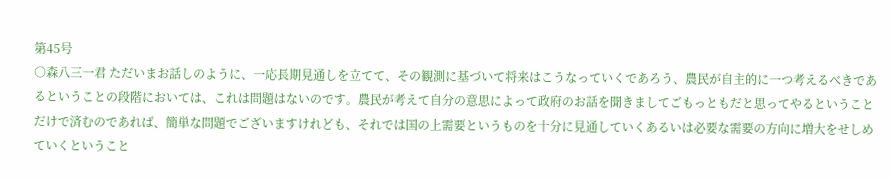第45号
○森八三一君 ただいまお話しのように、一応長期見通しを立てて、その観測に基づいて将来はこうなっていくであろう、農民が自主的に一つ考えるべきであるということの段階においては、これは問題はないのです。農民が考えて自分の意思によって政府のお話を聞きましてごもっともだと思ってやるということだけで済むのであれば、簡単な問題でございますけれども、それでは国の上需要というものを十分に見通していくあるいは必要な需要の方向に増大をせしめていくということ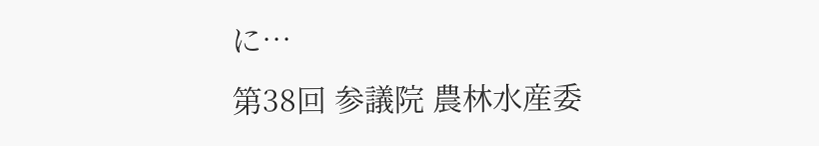に…
第38回 参議院 農林水産委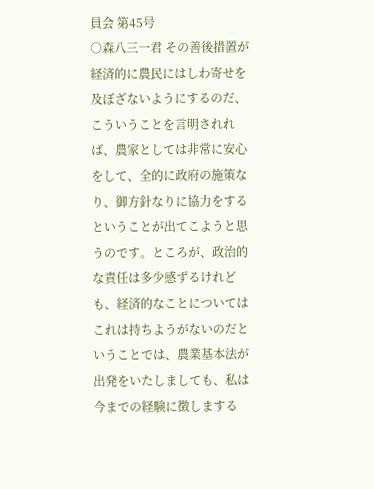員会 第45号
○森八三一君 その善後措置が経済的に農民にはしわ寄せを及ぼざないようにするのだ、こういうことを言明されれば、農家としては非常に安心をして、全的に政府の施策なり、御方針なりに協力をするということが出てこようと思うのです。ところが、政治的な責任は多少感ずるけれども、経済的なことについてはこれは持ちようがないのだということでは、農業基本法が出発をいたしましても、私は今までの経験に徴しまする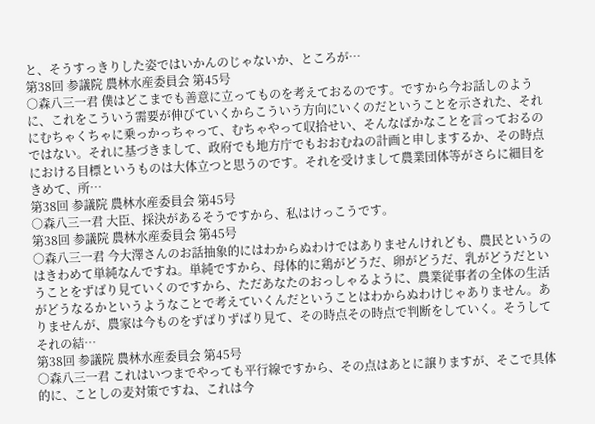と、そうすっきりした姿ではいかんのじゃないか、ところが…
第38回 参議院 農林水産委員会 第45号
○森八三一君 僕はどこまでも善意に立ってものを考えておるのです。ですから今お話しのように、これをこういう需要が伸びていくからこういう方向にいくのだということを示された、それにむちゃくちゃに乗っかっちゃって、むちゃやって収拾せい、そんなばかなことを言っておるのではない。それに基づきまして、政府でも地方庁でもおおむねの計画と申しまするか、その時点における目標というものは大体立つと思うのです。それを受けまして農業団体等がさらに細目をきめて、所…
第38回 参議院 農林水産委員会 第45号
○森八三一君 大臣、採決があるそうですから、私はけっこうです。
第38回 参議院 農林水産委員会 第45号
○森八三一君 今大澤さんのお話抽象的にはわからぬわけではありませんけれども、農民というのはきわめて単純なんですね。単純ですから、母体的に鶏がどうだ、卵がどうだ、乳がどうだということをずばり見ていくのですから、ただあなたのおっしゃるように、農業従事者の全体の生活がどうなるかというようなことで考えていくんだということはわからぬわけじゃありません。ありませんが、農家は今ものをずばりずばり見て、その時点その時点で判断をしていく。そうしてそれの結…
第38回 参議院 農林水産委員会 第45号
○森八三一君 これはいつまでやっても平行線ですから、その点はあとに譲りますが、そこで具体的に、ことしの麦対策ですね、これは今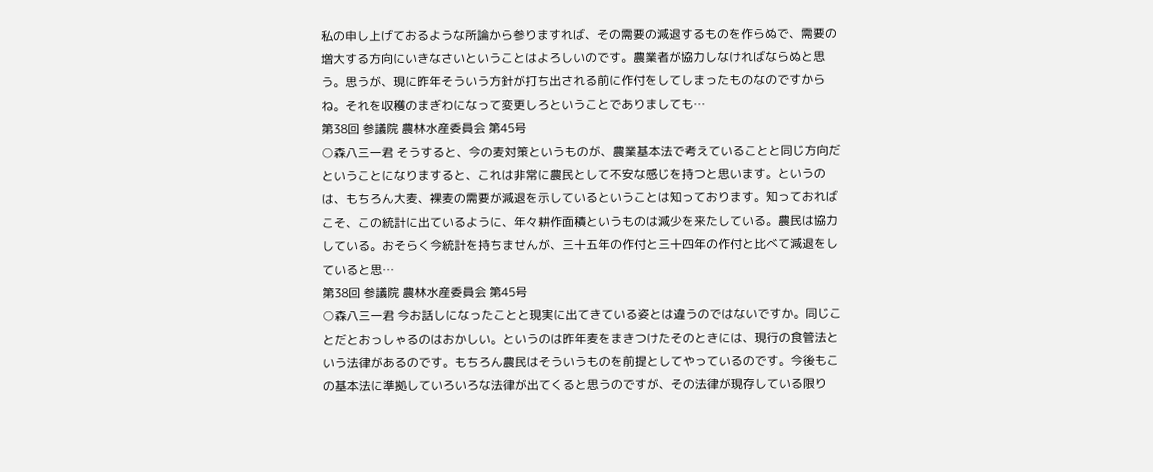私の申し上げておるような所論から参りますれば、その需要の減退するものを作らぬで、需要の増大する方向にいきなさいということはよろしいのです。農業者が協力しなければならぬと思う。思うが、現に昨年そういう方針が打ち出される前に作付をしてしまったものなのですからね。それを収穫のまぎわになって変更しろということでありましても…
第38回 参議院 農林水産委員会 第45号
○森八三一君 そうすると、今の麦対策というものが、農業基本法で考えていることと同じ方向だということになりますると、これは非常に農民として不安な感じを持つと思います。というのは、もちろん大麦、裸麦の需要が減退を示しているということは知っております。知っておればこそ、この統計に出ているように、年々耕作面積というものは減少を来たしている。農民は協力している。おそらく今統計を持ちませんが、三十五年の作付と三十四年の作付と比べて減退をしていると思…
第38回 参議院 農林水産委員会 第45号
○森八三一君 今お話しになったことと現実に出てきている姿とは違うのではないですか。同じことだとおっしゃるのはおかしい。というのは昨年麦をまきつけたそのときには、現行の食管法という法律があるのです。もちろん農民はそういうものを前提としてやっているのです。今後もこの基本法に準拠していろいろな法律が出てくると思うのですが、その法律が現存している限り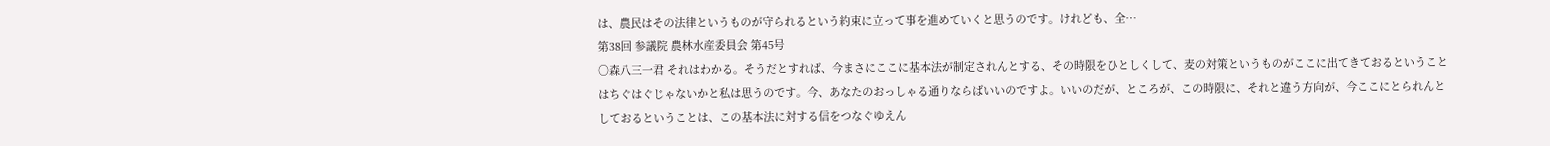は、農民はその法律というものが守られるという約束に立って事を進めていくと思うのです。けれども、全…
第38回 参議院 農林水産委員会 第45号
○森八三一君 それはわかる。そうだとすれば、今まさにここに基本法が制定されんとする、その時限をひとしくして、麦の対策というものがここに出てきておるということはちぐはぐじゃないかと私は思うのです。今、あなたのおっしゃる通りならばいいのですよ。いいのだが、ところが、この時限に、それと違う方向が、今ここにとられんとしておるということは、この基本法に対する信をつなぐゆえん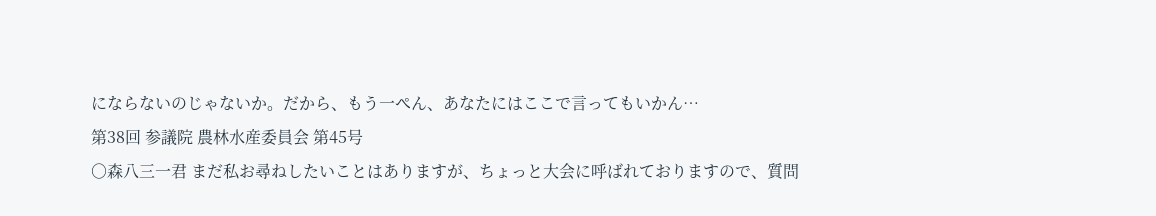にならないのじゃないか。だから、もう一ぺん、あなたにはここで言ってもいかん…
第38回 参議院 農林水産委員会 第45号
○森八三一君 まだ私お尋ねしたいことはありますが、ちょっと大会に呼ばれておりますので、質問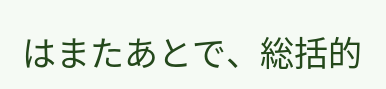はまたあとで、総括的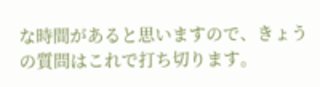な時間があると思いますので、きょうの質問はこれで打ち切ります。